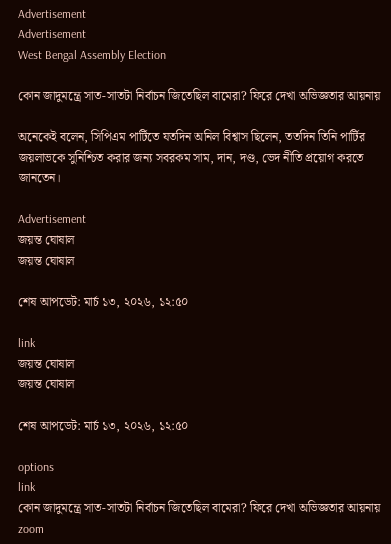Advertisement
Advertisement
West Bengal Assembly Election

কোন জাদুমন্ত্রে সাত-সাতটা নির্বাচন জিতেছিল বামেরা? ফিরে দেখা অভিজ্ঞতার আয়নায়

অনেকেই বলেন, সিপিএম পার্টিতে যতদিন অনিল বিশ্বাস ছিলেন, ততদিন তিনি পার্টির জয়লাভকে সুনিশ্চিত করার জন্য সবরকম সাম, দান, দণ্ড, ভেদ নীতি প্রয়োগ করতে জানতেন।

Advertisement
জয়ন্ত ঘোষাল
জয়ন্ত ঘোষাল

শেষ আপডেট: মার্চ ১৩, ২০২৬, ১২:৫০

link
জয়ন্ত ঘোষাল
জয়ন্ত ঘোষাল

শেষ আপডেট: মার্চ ১৩, ২০২৬, ১২:৫০

options
link
কোন জাদুমন্ত্রে সাত-সাতটা নির্বাচন জিতেছিল বামেরা? ফিরে দেখা অভিজ্ঞতার আয়নায় zoom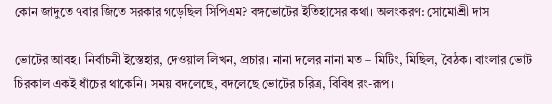কোন জাদুতে ৭বার জিতে সরকার গড়েছিল সিপিএম? বঙ্গভোটের ইতিহাসের কথা। অলংকরণ: সোমোশ্রী দাস

ভোটের আবহ। নির্বাচনী ইস্তেহার, দেওয়াল লিখন, প্রচার। নানা দলের নানা মত – মিটিং, মিছিল, বৈঠক। বাংলার ভোট চিরকাল একই ধাঁচের থাকেনি। সময় বদলেছে, বদলেছে ভোটের চরিত্র, বিবিধ রং-রূপ।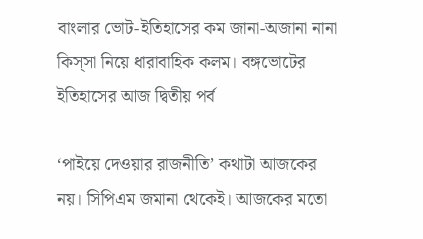বাংলার ভোট-ইতিহাসের কম জানা-অজানা নানা কিস্‌সা নিয়ে ধারাবাহিক কলম। বঙ্গভোটের ইতিহাসের আজ দ্বিতীয় পর্ব

‘পাইয়ে দেওয়ার রাজনীতি’ কথাটা আজকের নয়। সিপিএম জমানা থেকেই। আজকের মতো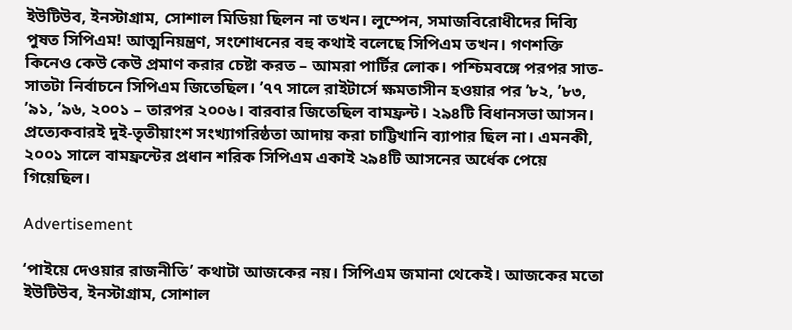ইউটিউব, ইনস্টাগ্রাম, সোশাল মিডিয়া ছিলন না তখন। লুম্পেন, সমাজবিরোধীদের দিব্যি পুষত সিপিএম! আত্মনিয়ন্ত্রণ, সংশোধনের বহু কথাই বলেছে সিপিএম তখন। গণশক্তি কিনেও কেউ কেউ প্রমাণ করার চেষ্টা করত – আমরা পার্টির লোক। পশ্চিমবঙ্গে পরপর সাত-সাতটা নির্বাচনে সিপিএম জিতেছিল।‌ ’৭৭ সালে রাইটার্সে ক্ষমতাসীন হওয়ার পর ’৮২, ’৮৩, ’৯১, ’৯৬, ২০০১ – তারপর ২০০৬। বারবার জিতেছিল বামফ্রন্ট। ২৯৪টি বিধানসভা আসন। প্রত্যেকবারই দুই-তৃতীয়াংশ সংখ্যাগরিষ্ঠতা আদায় করা চাট্টিখানি ব্যাপার ছিল না। এমনকী, ২০০১ সালে বামফ্রন্টের প্রধান শরিক সিপিএম একাই ২৯৪টি আসনের অর্ধেক পেয়ে গিয়েছিল।

Advertisement

‘পাইয়ে দেওয়ার রাজনীতি’ কথাটা আজকের নয়। সিপিএম জমানা থেকেই। আজকের মতো ইউটিউব, ইনস্টাগ্রাম, সোশাল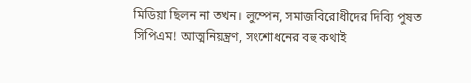মিডিয়া ছিলন না তখন। লুম্পেন, সমাজবিরোধীদের দিব্যি পুষত সিপিএম! আত্মনিয়ন্ত্রণ, সংশোধনের বহু কথাই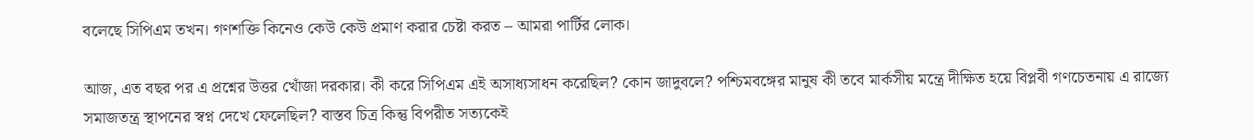বলেছে সিপিএম তখন। গণশক্তি কিনেও কেউ কেউ প্রমাণ করার চেষ্টা করত – আমরা পার্টির লোক।

আজ‌, এত বছর পর এ প্রশ্নের উত্তর খোঁজা দরকার। কী করে সিপিএম এই অসাধ্যসাধন করেছিল? কোন জাদুবলে? পশ্চিমবঙ্গের মানুষ কী তবে মার্কসীয় মন্ত্রে দীক্ষিত হয়ে বিপ্লবী গণচেতনায় এ রাজ্যে সমাজতন্ত্র স্থাপনের স্বপ্ন দেখে ফেলেছিল? বাস্তব চিত্র কিন্তু বিপরীত সত্যকেই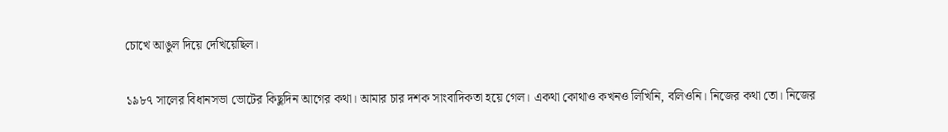চোখে আঙুল দিয়ে দেখিয়েছিল।

১৯৮৭ সালের বিধানসভা ভোটের কিছুদিন আগের কথা। আমার চার দশক সাংবাদিকতা হয়ে গেল। একথা কোথাও কখনও লিখিনি, বলিওনি। নিজের কথা তো। নিজের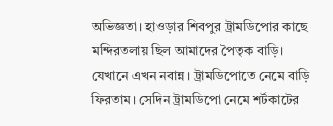অভিজ্ঞতা।‌ হাওড়ার শিবপুর ট্রামডিপোর কাছে মন্দিরতলায় ছিল আমাদের পৈতৃক বাড়ি। যেখানে এখন নবান্ন।‌ ট্রামডিপোতে নেমে বাড়ি ফিরতাম। সেদিন ট্রামডিপো নেমে শর্টকাটের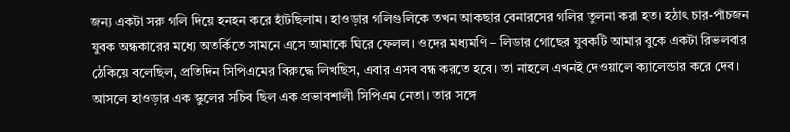জন্য একটা সরু গলি দিয়ে হনহন করে হাঁটছিলাম।‌ হাওড়ার গলিগুলিকে তখন আকছার বেনারসের গলির তুলনা করা হত। হঠাৎ চার-পাঁচজন যুবক অন্ধকারের মধ্যে অতর্কিতে সামনে এসে আমাকে ঘিরে ফেলল।‌ ওদের মধ্যমণি – লিডার গোছের যুবকটি আমার বুকে‌ একটা রিভলবার ঠেকিয়ে বলেছিল, প্রতিদিন সিপিএমের বিরুদ্ধে লিখছিস, এবার এসব বন্ধ করতে হবে। তা নাহলে এখনই দেওয়ালে ক্যালেন্ডার করে দেব। আসলে হাওড়ার এক স্কুলের সচিব ছিল এক প্রভাবশালী সিপিএম নেতা। তার সঙ্গে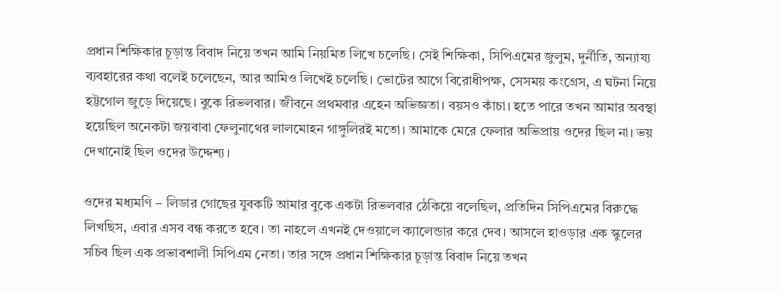প্রধান শিক্ষিকার চূড়ান্ত বিবাদ নিয়ে তখন আমি নিয়মিত লিখে চলেছি। সেই শিক্ষিকা, সিপিএমের জুলুম, দুর্নীতি, অন্যায্য ব্যবহারের কথা বলেই চলেছেন, আর আমিও লিখেই চলেছি। ভোটের আগে বিরোধীপক্ষ, সেসময় কংগ্রেস, এ ঘটনা নিয়ে হট্টগোল জুড়ে দিয়েছে। বুকে রিভলবার। জীবনে প্রথমবার এহেন অভিজ্ঞতা।‌ বয়সও কাঁচা। হতে পারে তখন আমার অবস্থা হয়েছিল অনেকটা জয়বাবা ফেলুনাথের লালমোহন গাঙ্গুলিরই মতো। আমাকে মেরে ফেলার অভিপ্রায় ওদের ছিল না। ভয় দেখানোই ছিল ওদের উদ্দেশ্য।

ওদের মধ্যমণি – লিডার গোছের যুবকটি আমার বুকে‌ একটা রিভলবার ঠেকিয়ে বলেছিল, প্রতিদিন সিপিএমের বিরুদ্ধে লিখছিস, এবার এসব বন্ধ করতে হবে। তা নাহলে এখনই দেওয়ালে ক্যালেন্ডার করে দেব। আসলে হাওড়ার এক স্কুলের সচিব ছিল এক প্রভাবশালী সিপিএম নেতা। তার সঙ্গে প্রধান শিক্ষিকার চূড়ান্ত বিবাদ নিয়ে তখন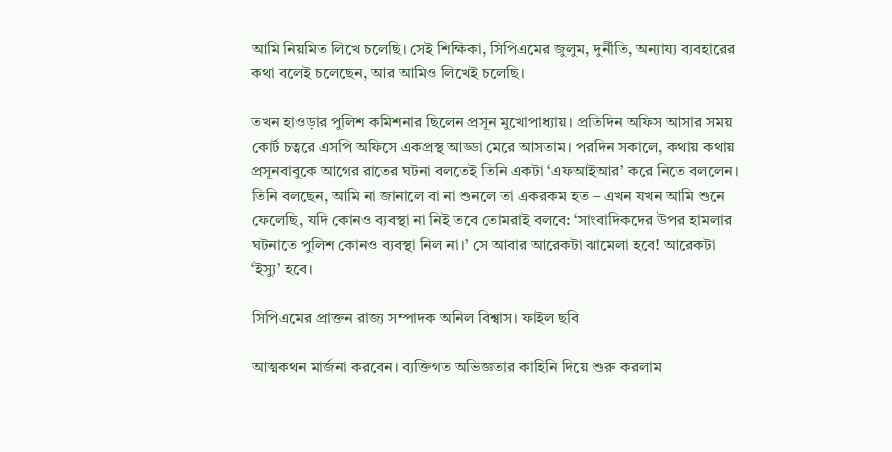আমি নিয়মিত লিখে চলেছি। সেই শিক্ষিকা, সিপিএমের জুলুম, দুর্নীতি, অন্যায্য ব্যবহারের কথা বলেই চলেছেন, আর আমিও লিখেই চলেছি।

তখন হাওড়ার পুলিশ কমিশনার ছিলেন প্রসূন মুখোপাধ্যায়। প্রতিদিন অফিস আসার সময় কোর্ট চত্বরে এসপি অফিসে একপ্রস্থ আড্ডা মেরে আসতাম।‌ পরদিন সকালে, কথায় কথায় প্রসূনবাবুকে আগের রাতের ঘটনা বলতেই তিনি একটা ‘এফআইআর’ করে নিতে বললেন। তিনি বলছেন, আমি না জানালে বা না শুনলে তা একরকম হত – এখন যখন আমি শুনে ফেলেছি, যদি কোনও ব্যবস্থা না নিই তবে তোমরাই বলবে: ‘সাংবাদিকদের উপর হামলার ঘটনাতে পুলিশ কোনও ব্যবস্থা নিল‌ না।’ সে আবার আরেকটা ঝামেলা হবে! আরেকটা ‘ইস্যু’ হবে।

সিপিএমের প্রাক্তন রাজ্য সম্পাদক অনিল বিশ্বাস। ফাইল ছবি

আত্মকথন মার্জনা করবেন। ব্যক্তিগত অভিজ্ঞতার কাহিনি দিয়ে শুরু করলাম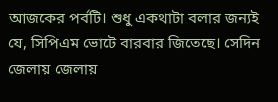আজকের পর্বটি। শুধু একথাটা বলার জন্যই যে, সিপিএম ভোটে বারবার জিতেছে। সেদিন জেলায় জেলায়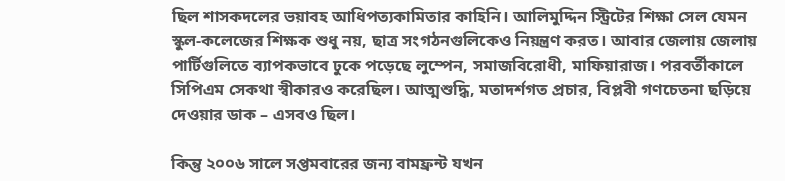ছিল শাসকদলের ভয়াবহ আধিপত্যকামিতার কাহিনি। আলিমুদ্দিন স্ট্রিটের শিক্ষা সেল যেমন স্কুল-কলেজের শিক্ষক শুধু নয়, ছাত্র সংগঠনগুলিকেও নিয়ন্ত্রণ করত। আবার জেলায় জেলায় পার্টিগুলিতে ব্যাপকভাবে ঢুকে পড়েছে লুম্পেন, সমাজবিরোধী, মাফিয়ারাজ। পরবর্তীকালে সিপিএম সেকথা স্বীকারও করেছিল।‌ আত্মশুদ্ধি, মতাদর্শগত প্রচার, বিপ্লবী গণচেতনা ছড়িয়ে দেওয়ার ডাক – এসবও ছিল।

কিন্তু ২০০৬ সালে সপ্তমবারের জন্য বামফ্রন্ট যখন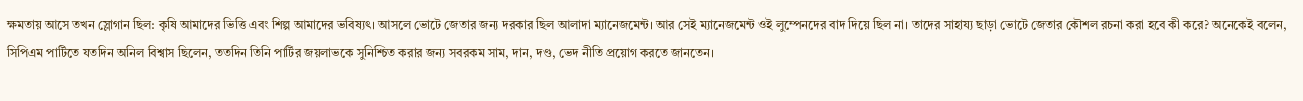ক্ষমতায় আসে তখন স্লোগান ছিল: কৃষি আমাদের ভিত্তি এবং শিল্প আমাদের ভবিষ্যৎ। আসলে ভোটে জেতার জন্য দরকার ছিল আলাদা ম্যানেজমেন্ট। আর সেই ম্যানেজমেন্ট ওই লুম্পেনদের বাদ দিয়ে ছিল না।‌ তাদের সাহায্য ছাড়া ভোটে জেতার কৌশল রচনা করা হবে কী করে? অনেকেই বলেন, সিপিএম পার্টিতে যতদিন অনিল বিশ্বাস ছিলেন, ততদিন তিনি পার্টির জয়লাভকে সুনিশ্চিত করার জন্য সবরকম সাম, দান, দণ্ড, ভেদ নীতি প্রয়োগ করতে জানতেন।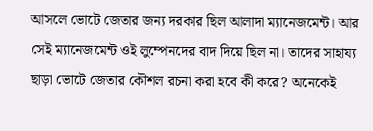আসলে ভোটে জেতার জন্য দরকার ছিল আলাদা ম্যানেজমেন্ট। আর সেই ম্যানেজমেন্ট ওই লুম্পেনদের বাদ দিয়ে ছিল না।‌ তাদের সাহায্য ছাড়া ভোটে জেতার কৌশল রচনা করা হবে কী করে? অনেকেই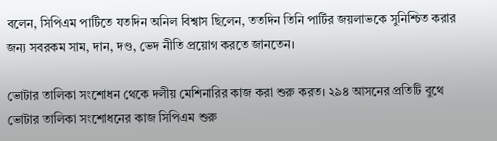বলেন, সিপিএম পার্টিতে যতদিন অনিল বিশ্বাস ছিলেন, ততদিন তিনি পার্টির জয়লাভকে সুনিশ্চিত করার জন্য সবরকম সাম, দান, দণ্ড, ভেদ নীতি প্রয়োগ করতে জানতেন।

ভোটার তালিকা সংশোধন থেকে দলীয় মেশিনারির কাজ করা শুরু করত। ২৯৪ আসনের প্রতিটি বুথে ভোটার তালিকা সংশোধনের কাজ সিপিএম শুরু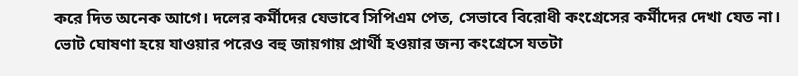করে দিত অনেক আগে। দলের কর্মীদের যেভাবে সিপিএম পেত, সেভাবে বিরোধী কংগ্রেসের কর্মীদের দেখা যেত না। ভোট ঘোষণা হয়ে যাওয়ার পরেও বহু জায়গায় প্রার্থী হওয়ার জন্য কংগ্রেসে যতটা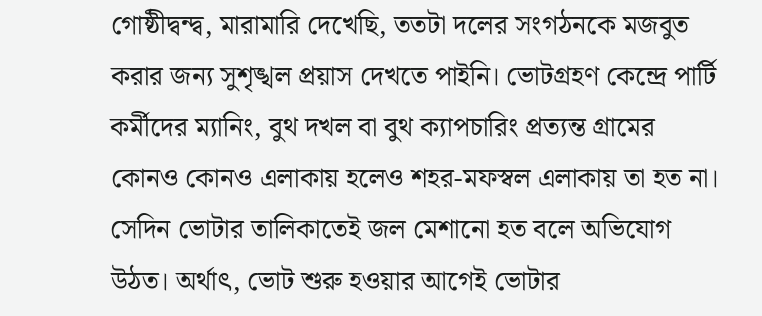গোষ্ঠীদ্বন্দ্ব, মারামারি দেখেছি, ততটা দলের সংগঠনকে মজবুত করার জন্য সুশৃঙ্খল প্রয়াস দেখতে পাইনি। ভোটগ্রহণ কেন্দ্রে পার্টি কর্মীদের ম্যানিং, বুথ দখল বা বুথ ক্যাপচারিং প্রত্যন্ত গ্রামের কোনও কোনও এলাকায় হলেও শহর-মফস্বল এলাকায় তা হত‌ না। সেদিন ভোটার তালিকাতেই জল মেশানো হত বলে অভিযোগ উঠত। অর্থাৎ, ভোট শুরু হওয়ার আগেই ভোটার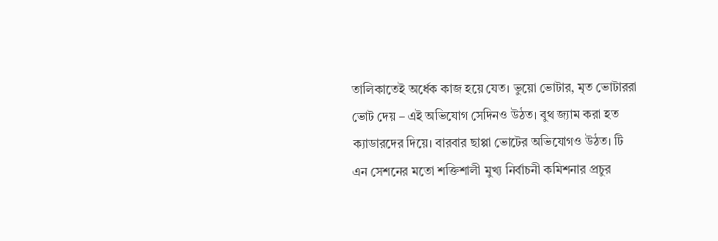তালিকাতেই অর্ধেক কাজ হয়ে যেত। ভুয়ো ভোটার, মৃত ভোটাররা ভোট দেয় – এই অভিযোগ সেদিনও উঠত।‌ বুথ জ্যাম করা হত ক্যাডারদের দিয়ে। বারবার ছাপ্পা ভোটের অভিযোগও উঠত। টি এন সেশনের মতো শক্তিশালী মুখ্য নির্বাচনী কমিশনার প্রচুর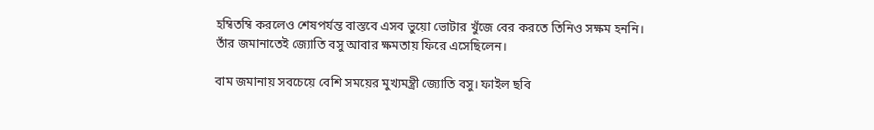হম্বিতম্বি করলেও শেষপর্যন্ত বাস্তবে এসব ভুয়ো ভোটার খুঁজে বের করতে তিনিও সক্ষম হন‌নি। তাঁর জমানাতেই জ্যোতি বসু আবার ক্ষমতায় ফিরে এসেছিলেন।

বাম জমানায় সবচেয়ে বেশি সময়ের মুখ্যমন্ত্রী জ্যোতি বসু। ফাইল ছবি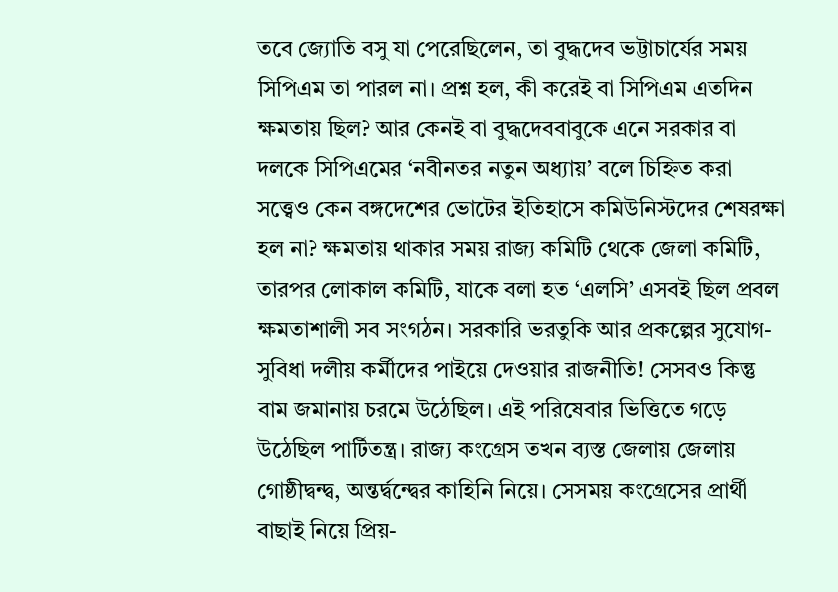তবে জ্যোতি বসু যা পেরেছিলেন, তা বুদ্ধদেব ভট্টাচার্যের সময় সিপিএম তা পারল না।‌ প্রশ্ন হল, কী করেই বা সিপিএম এতদিন ক্ষমতায় ছিল? আর কেনই বা বুদ্ধদেববাবুকে এনে সরকার বা দলকে সিপিএমের ‘নবীনতর নতুন অধ্যায়’ বলে চিহ্নিত করা সত্ত্বেও কেন বঙ্গদেশের ভোটের ইতিহাসে কমিউনিস্টদের শেষরক্ষা হল না? ক্ষমতায় থাকার সময় রাজ্য কমিটি থেকে জেলা কমিটি, তারপর লোকাল কমিটি, যাকে বলা হত ‘এলসি’ এসবই ছিল প্রবল ক্ষমতাশালী সব সংগঠন।‌ সরকারি ভরতুকি আর প্রকল্পের সুযোগ-সুবিধা দলীয় কর্মীদের পাইয়ে দেওয়ার রাজনীতি! সেসবও কিন্তু বাম জমানায় চরমে উঠেছিল। এই পরিষেবার ভিত্তিতে গড়ে উঠেছিল পার্টিতন্ত্র। রাজ্য কংগ্রেস তখন ব্যস্ত জেলায় জেলায় গোষ্ঠীদ্বন্দ্ব, অন্তর্দ্বন্দ্বের কাহিনি নিয়ে।‌ সেসময় কংগ্রেসের প্রার্থী বাছাই নিয়ে প্রিয়-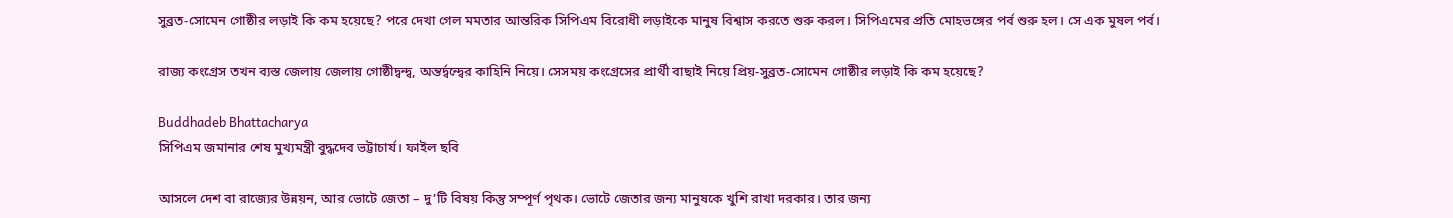সুব্রত-সোমেন গোষ্ঠীর লড়াই কি কম হয়েছে? পরে দেখা গেল মমতার আন্তরিক সিপিএম বিরোধী লড়াইকে মানুষ বিশ্বাস করতে শুরু করল। সিপিএমের প্রতি মোহভঙ্গের পর্ব শুরু হল। সে এক মুষল পর্ব।

রাজ্য কংগ্রেস তখন ব্যস্ত জেলায় জেলায় গোষ্ঠীদ্বন্দ্ব, অন্তর্দ্বন্দ্বের কাহিনি নিয়ে।‌ সেসময় কংগ্রেসের প্রার্থী বাছাই নিয়ে প্রিয়-সুব্রত-সোমেন গোষ্ঠীর লড়াই কি কম হয়েছে?

Buddhadeb Bhattacharya
সিপিএম জমানার শেষ মুখ্যমন্ত্রী বুদ্ধদেব ভট্টাচার্য। ফাইল ছবি

আসলে দেশ বা রাজ্যের উন্নয়ন, আর ভোটে জেতা – দু’টি বিষয় কিন্তু সম্পূর্ণ পৃথক। ভোটে জেতার জন্য মানুষকে খুশি রাখা দরকার। তার জন্য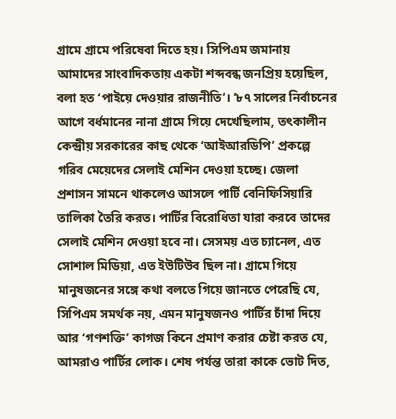গ্রামে গ্রামে পরিষেবা দিতে হয়। সিপিএম জমানায় আমাদের সাংবাদিকতায় একটা শব্দবন্ধ জনপ্রিয় হয়েছিল, বলা হত ‘পাইয়ে দেওয়ার রাজনীতি’। ’৮৭ সালের নির্বাচনের আগে বর্ধমানের নানা গ্রামে গিয়ে দেখেছিলাম, তৎকালীন কেন্দ্রীয় সরকারের কাছ থেকে ‘আইআরডিপি’ প্রকল্পে গরিব মেয়েদের সেলাই মেশিন দেওয়া হচ্ছে। জেলা প্রশাসন সামনে থাকলেও আসলে পার্টি বেনিফিসিয়ারি তালিকা তৈরি করত। পার্টির বিরোধিতা যারা করবে তাদের সেলাই মেশিন দেওয়া হবে না। সেসময় এত চ্যানেল, এত সোশাল মিডিয়া, এত ইউটিউব ছিল না। গ্রামে গিয়ে মানুষজনের সঙ্গে কথা বলতে গিয়ে জানতে পেরেছি যে, সিপিএম সমর্থক নয়, এমন মানুষজনও পার্টির চাঁদা দিয়ে আর ‘গণশক্তি’ কাগজ কিনে প্রমাণ করার চেষ্টা করত যে, আমরাও পার্টির লোক। শেষ পর্যন্ত তারা কাকে ভোট দিত,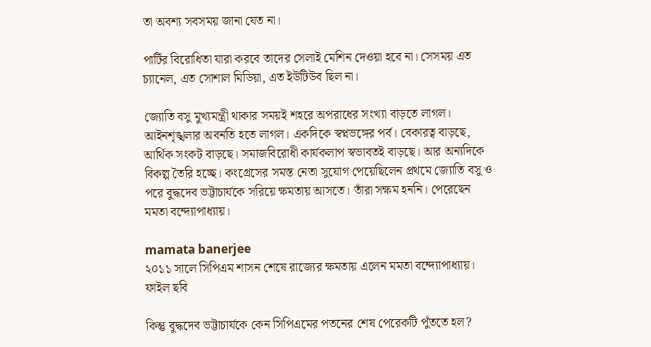তা অবশ্য সবসময় জানা যেত না।‌

পার্টির বিরোধিতা যারা করবে তাদের সেলাই মেশিন দেওয়া হবে না। সেসময় এত চ্যানেল, এত সোশাল মিডিয়া, এত ইউটিউব ছিল না।

জ্যোতি বসু মুখ্যমন্ত্রী থাকার সময়ই শহরে অপরাধের সংখ্যা বাড়তে লাগল। আইনশৃঙ্খলার অবনতি হতে লাগল। একদিকে স্বপ্নভঙ্গের পর্ব। বেকারত্ব বাড়ছে, আর্থিক সংকট বাড়ছে। সমাজবিরোধী কার্যকলাপ স্বভাবতই বাড়ছে। আর অন্যদিকে বিকল্প তৈরি হচ্ছে।‌ কংগ্রেসের সমস্ত নেতা সুযোগ পেয়েছিলেন প্রথমে জ্যোতি বসু ও পরে বুদ্ধদেব ভট্টাচার্যকে সরিয়ে ক্ষমতায় আসতে। তাঁরা সক্ষম হননি।‌ পেরেছেন মমতা বন্দ্যোপাধ্যায়।

mamata banerjee
২০১১ সালে সিপিএম শাসন শেষে রাজ্যের ক্ষমতায় এলেন মমতা বন্দ্যোপাধ্যায়। ফাইল ছবি

কিন্তু বুদ্ধদেব ভট্টাচার্যকে কেন সিপিএমের পতনের শেষ পেরেকটি পুঁততে হল?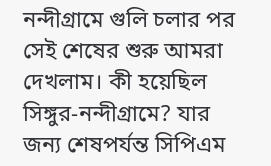নন্দীগ্রামে গুলি চলার পর সেই শেষের শুরু আমরা দেখলাম। কী হয়েছিল সিঙ্গুর-নন্দীগ্রামে? যার জন্য শেষপর্যন্ত সিপিএম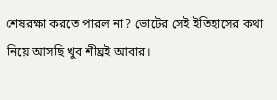শেষরক্ষা করতে পারল না? ভোটের সেই ইতিহাসের কথা নিয়ে আসছি খুব শীঘ্রই আবার।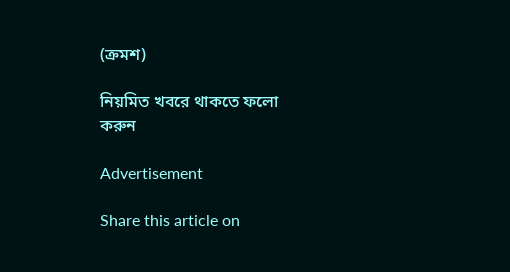(ক্রমশ)

নিয়মিত খবরে থাকতে ফলো করুন

Advertisement

Share this article on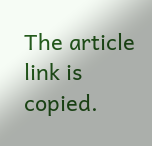The article link is copied.